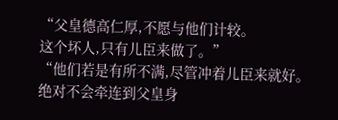“父皇德高仁厚,不愿与他们计较。
这个坏人,只有儿臣来做了。”
“他们若是有所不满,尽管冲着儿臣来就好。
绝对不会牵连到父皇身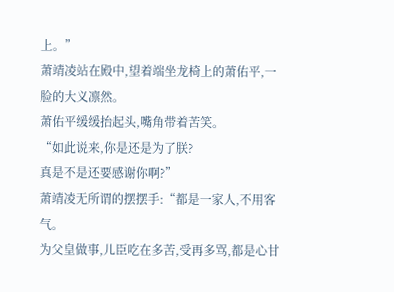上。”
萧靖凌站在殿中,望着端坐龙椅上的萧佑平,一脸的大义凛然。
萧佑平缓缓抬起头,嘴角带着苦笑。
“如此说来,你是还是为了朕?
真是不是还要感谢你啊?”
萧靖凌无所谓的摆摆手:“都是一家人,不用客气。
为父皇做事,儿臣吃在多苦,受再多骂,都是心甘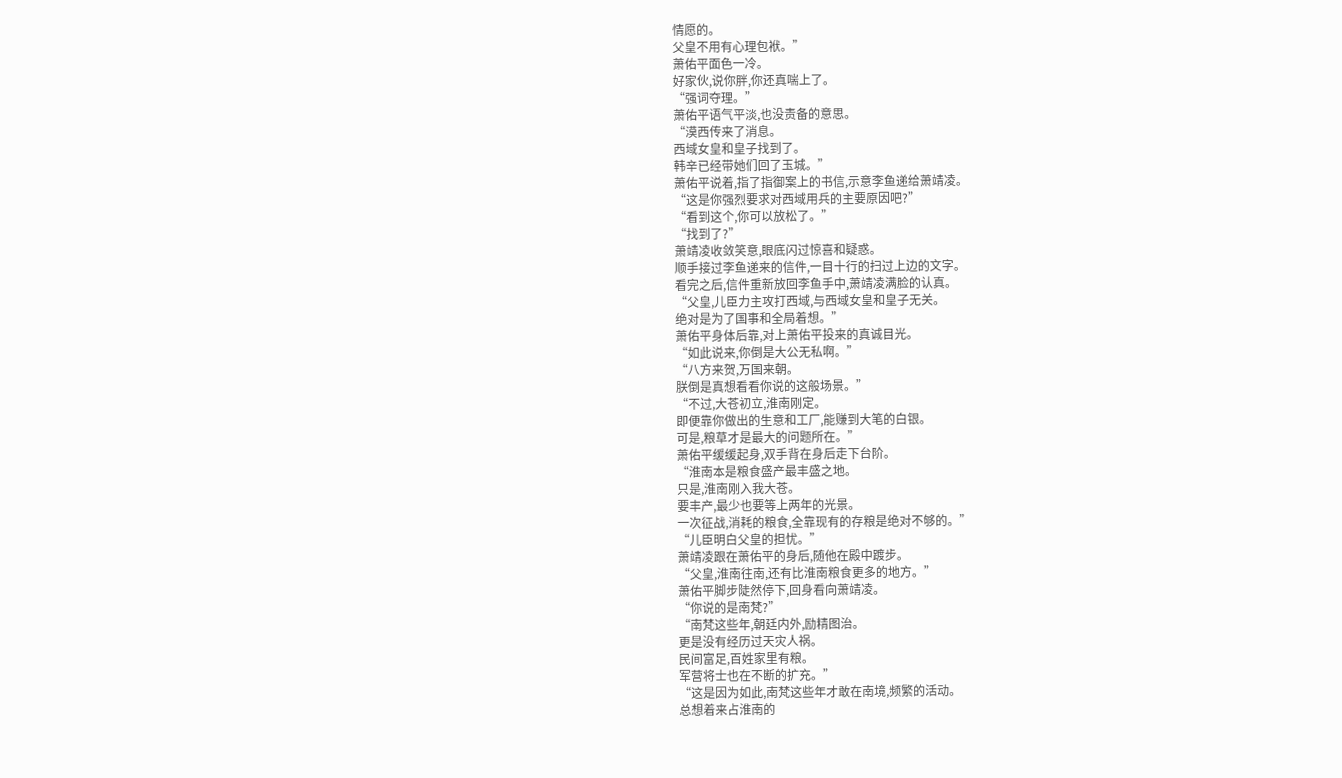情愿的。
父皇不用有心理包袱。”
萧佑平面色一冷。
好家伙,说你胖,你还真喘上了。
“强词夺理。”
萧佑平语气平淡,也没责备的意思。
“漠西传来了消息。
西域女皇和皇子找到了。
韩辛已经带她们回了玉城。”
萧佑平说着,指了指御案上的书信,示意李鱼递给萧靖凌。
“这是你强烈要求对西域用兵的主要原因吧?”
“看到这个,你可以放松了。”
“找到了?”
萧靖凌收敛笑意,眼底闪过惊喜和疑惑。
顺手接过李鱼递来的信件,一目十行的扫过上边的文字。
看完之后,信件重新放回李鱼手中,萧靖凌满脸的认真。
“父皇,儿臣力主攻打西域,与西域女皇和皇子无关。
绝对是为了国事和全局着想。”
萧佑平身体后靠,对上萧佑平投来的真诚目光。
“如此说来,你倒是大公无私啊。”
“八方来贺,万国来朝。
朕倒是真想看看你说的这般场景。”
“不过,大苍初立,淮南刚定。
即便靠你做出的生意和工厂,能赚到大笔的白银。
可是,粮草才是最大的问题所在。”
萧佑平缓缓起身,双手背在身后走下台阶。
“淮南本是粮食盛产最丰盛之地。
只是,淮南刚入我大苍。
要丰产,最少也要等上两年的光景。
一次征战,消耗的粮食,全靠现有的存粮是绝对不够的。”
“儿臣明白父皇的担忧。”
萧靖凌跟在萧佑平的身后,随他在殿中踱步。
“父皇,淮南往南,还有比淮南粮食更多的地方。”
萧佑平脚步陡然停下,回身看向萧靖凌。
“你说的是南梵?”
“南梵这些年,朝廷内外,励精图治。
更是没有经历过天灾人祸。
民间富足,百姓家里有粮。
军营将士也在不断的扩充。”
“这是因为如此,南梵这些年才敢在南境,频繁的活动。
总想着来占淮南的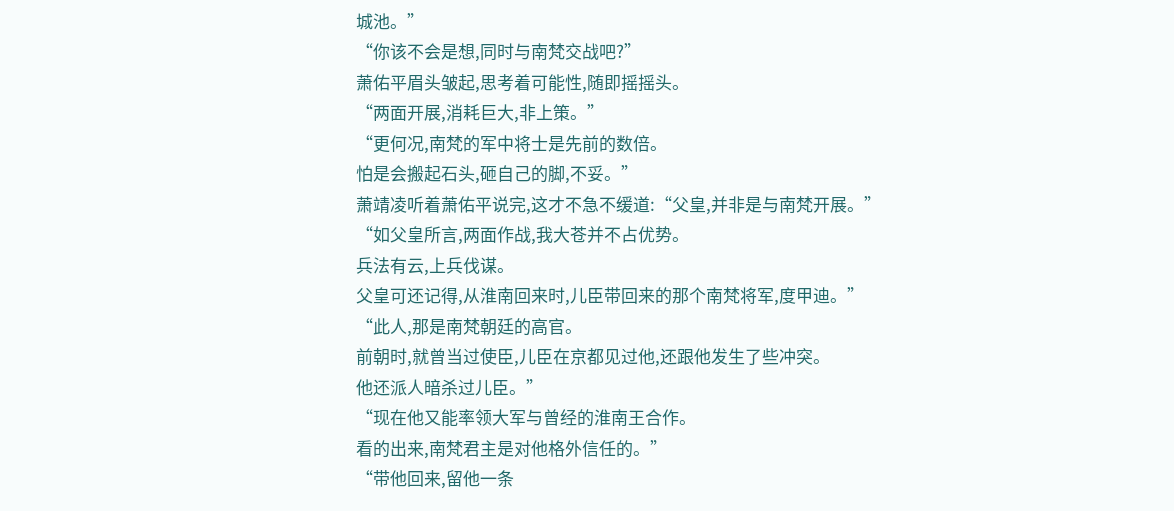城池。”
“你该不会是想,同时与南梵交战吧?”
萧佑平眉头皱起,思考着可能性,随即摇摇头。
“两面开展,消耗巨大,非上策。”
“更何况,南梵的军中将士是先前的数倍。
怕是会搬起石头,砸自己的脚,不妥。”
萧靖凌听着萧佑平说完,这才不急不缓道:“父皇,并非是与南梵开展。”
“如父皇所言,两面作战,我大苍并不占优势。
兵法有云,上兵伐谋。
父皇可还记得,从淮南回来时,儿臣带回来的那个南梵将军,度甲迪。”
“此人,那是南梵朝廷的高官。
前朝时,就曾当过使臣,儿臣在京都见过他,还跟他发生了些冲突。
他还派人暗杀过儿臣。”
“现在他又能率领大军与曾经的淮南王合作。
看的出来,南梵君主是对他格外信任的。”
“带他回来,留他一条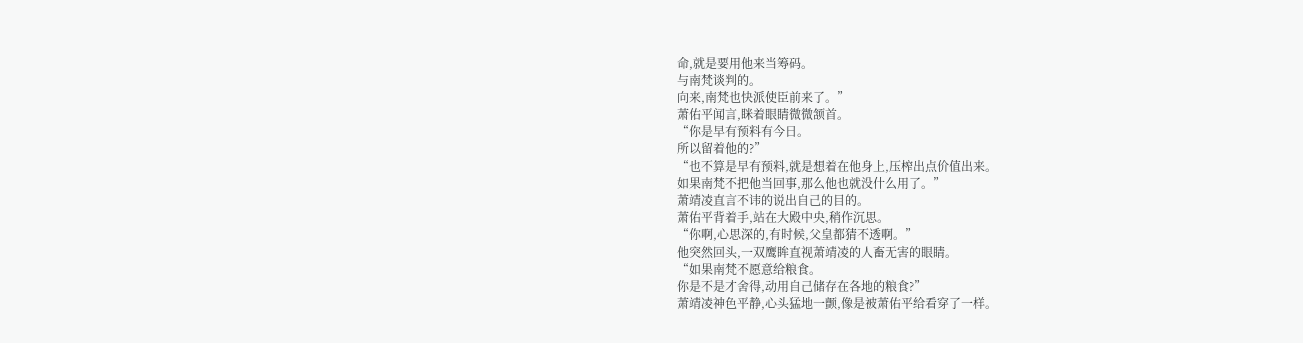命,就是要用他来当筹码。
与南梵谈判的。
向来,南梵也快派使臣前来了。”
萧佑平闻言,眯着眼睛微微颔首。
“你是早有预料有今日。
所以留着他的?”
“也不算是早有预料,就是想着在他身上,压榨出点价值出来。
如果南梵不把他当回事,那么他也就没什么用了。”
萧靖凌直言不讳的说出自己的目的。
萧佑平背着手,站在大殿中央,稍作沉思。
“你啊,心思深的,有时候,父皇都猜不透啊。”
他突然回头,一双鹰眸直视萧靖凌的人畜无害的眼睛。
“如果南梵不愿意给粮食。
你是不是才舍得,动用自己储存在各地的粮食?”
萧靖凌神色平静,心头猛地一颤,像是被萧佑平给看穿了一样。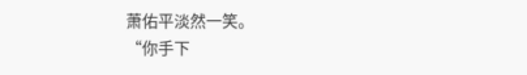萧佑平淡然一笑。
“你手下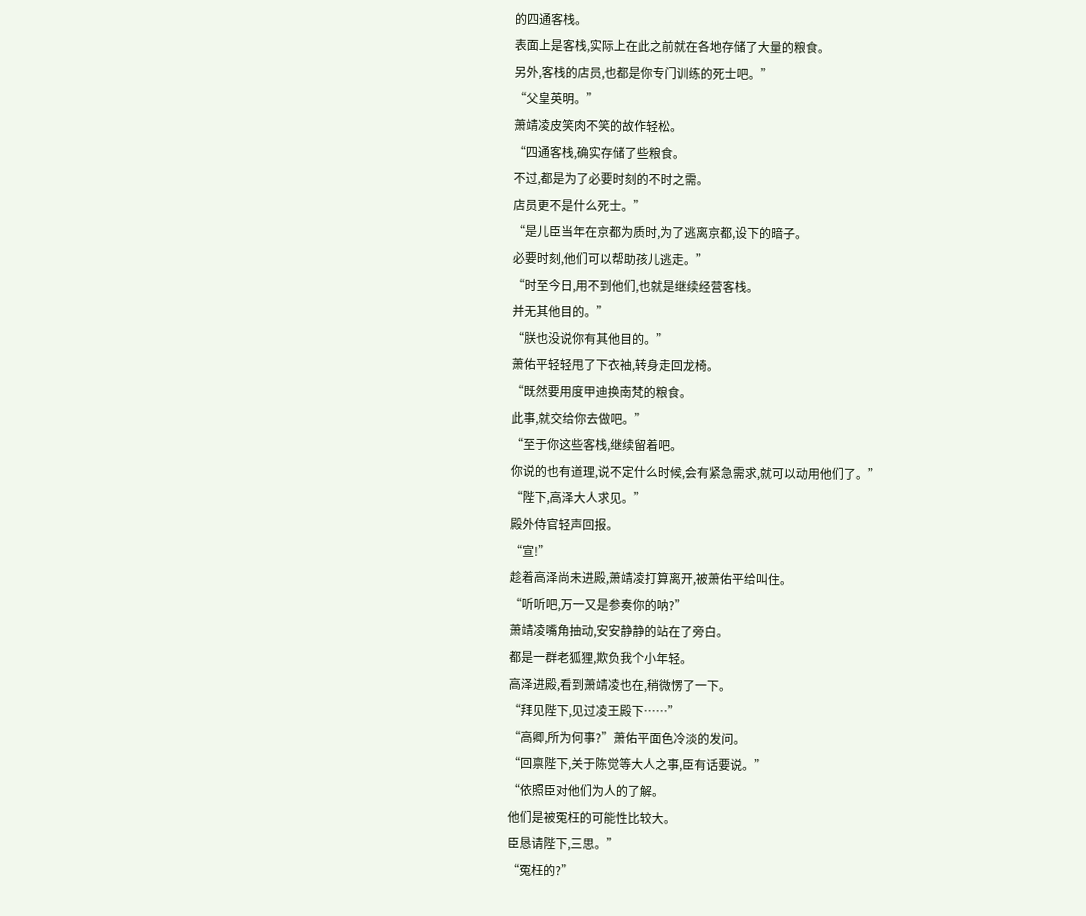的四通客栈。
表面上是客栈,实际上在此之前就在各地存储了大量的粮食。
另外,客栈的店员,也都是你专门训练的死士吧。”
“父皇英明。”
萧靖凌皮笑肉不笑的故作轻松。
“四通客栈,确实存储了些粮食。
不过,都是为了必要时刻的不时之需。
店员更不是什么死士。”
“是儿臣当年在京都为质时,为了逃离京都,设下的暗子。
必要时刻,他们可以帮助孩儿逃走。”
“时至今日,用不到他们,也就是继续经营客栈。
并无其他目的。”
“朕也没说你有其他目的。”
萧佑平轻轻甩了下衣袖,转身走回龙椅。
“既然要用度甲迪换南梵的粮食。
此事,就交给你去做吧。”
“至于你这些客栈,继续留着吧。
你说的也有道理,说不定什么时候,会有紧急需求,就可以动用他们了。”
“陛下,高泽大人求见。”
殿外侍官轻声回报。
“宣!”
趁着高泽尚未进殿,萧靖凌打算离开,被萧佑平给叫住。
“听听吧,万一又是参奏你的呐?”
萧靖凌嘴角抽动,安安静静的站在了旁白。
都是一群老狐狸,欺负我个小年轻。
高泽进殿,看到萧靖凌也在,稍微愣了一下。
“拜见陛下,见过凌王殿下……”
“高卿,所为何事?”萧佑平面色冷淡的发问。
“回禀陛下,关于陈觉等大人之事,臣有话要说。”
“依照臣对他们为人的了解。
他们是被冤枉的可能性比较大。
臣恳请陛下,三思。”
“冤枉的?”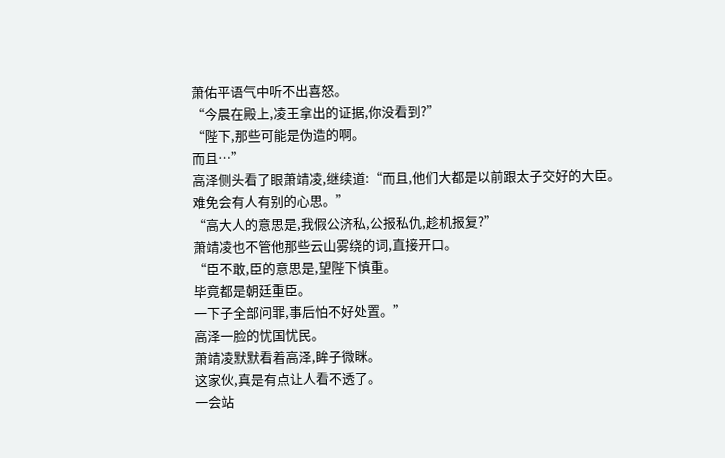萧佑平语气中听不出喜怒。
“今晨在殿上,凌王拿出的证据,你没看到?”
“陛下,那些可能是伪造的啊。
而且…”
高泽侧头看了眼萧靖凌,继续道:“而且,他们大都是以前跟太子交好的大臣。
难免会有人有别的心思。”
“高大人的意思是,我假公济私,公报私仇,趁机报复?”
萧靖凌也不管他那些云山雾绕的词,直接开口。
“臣不敢,臣的意思是,望陛下慎重。
毕竟都是朝廷重臣。
一下子全部问罪,事后怕不好处置。”
高泽一脸的忧国忧民。
萧靖凌默默看着高泽,眸子微眯。
这家伙,真是有点让人看不透了。
一会站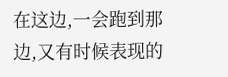在这边,一会跑到那边,又有时候表现的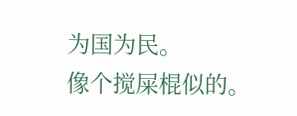为国为民。
像个搅屎棍似的。